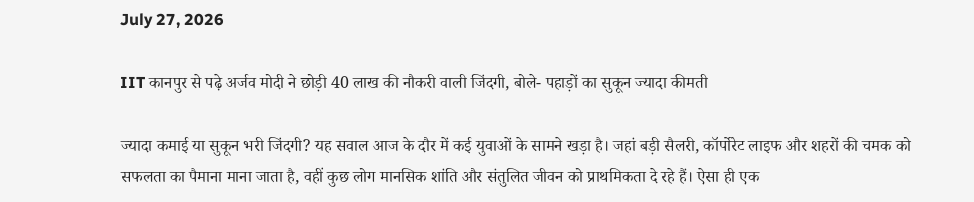July 27, 2026

IIT कानपुर से पढ़े अर्जव मोदी ने छोड़ी 40 लाख की नौकरी वाली जिंदगी, बोले- पहाड़ों का सुकून ज्यादा कीमती

ज्यादा कमाई या सुकून भरी जिंदगी? यह सवाल आज के दौर में कई युवाओं के सामने खड़ा है। जहां बड़ी सैलरी, कॉर्पोरेट लाइफ और शहरों की चमक को सफलता का पैमाना माना जाता है, वहीं कुछ लोग मानसिक शांति और संतुलित जीवन को प्राथमिकता दे रहे हैं। ऐसा ही एक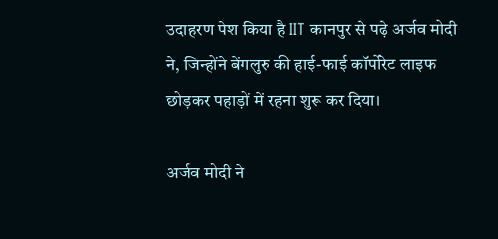उदाहरण पेश किया है IIT कानपुर से पढ़े अर्जव मोदी ने, जिन्होंने बेंगलुरु की हाई-फाई कॉर्पोरेट लाइफ छोड़कर पहाड़ों में रहना शुरू कर दिया।

अर्जव मोदी ने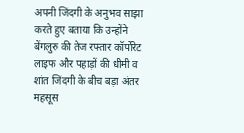अपनी जिंदगी के अनुभव साझा करते हुए बताया कि उन्होंने बेंगलुरु की तेज रफ्तार कॉर्पोरेट लाइफ और पहाड़ों की धीमी व शांत जिंदगी के बीच बड़ा अंतर महसूस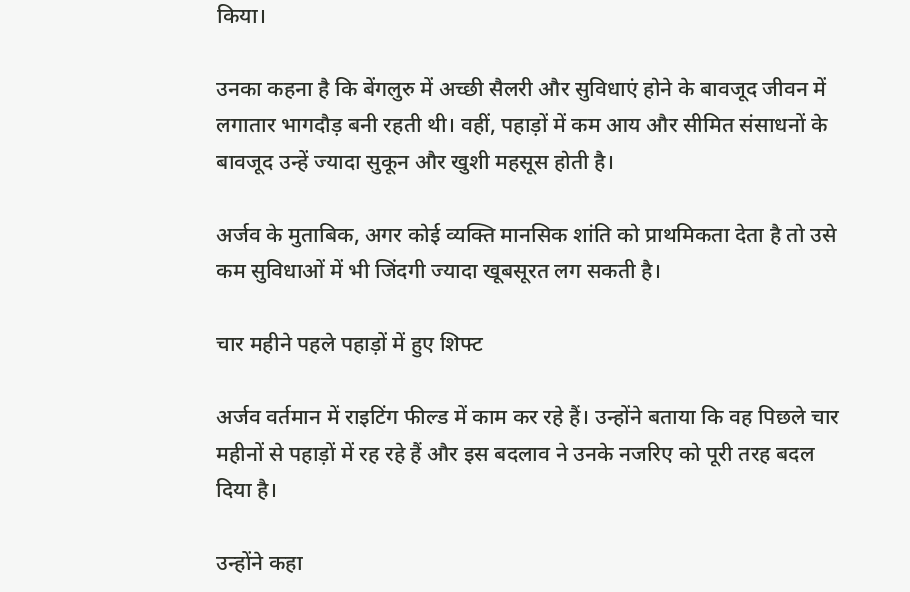किया।

उनका कहना है कि बेंगलुरु में अच्छी सैलरी और सुविधाएं होने के बावजूद जीवन में लगातार भागदौड़ बनी रहती थी। वहीं, पहाड़ों में कम आय और सीमित संसाधनों के बावजूद उन्हें ज्यादा सुकून और खुशी महसूस होती है।

अर्जव के मुताबिक, अगर कोई व्यक्ति मानसिक शांति को प्राथमिकता देता है तो उसे कम सुविधाओं में भी जिंदगी ज्यादा खूबसूरत लग सकती है।

चार महीने पहले पहाड़ों में हुए शिफ्ट

अर्जव वर्तमान में राइटिंग फील्ड में काम कर रहे हैं। उन्होंने बताया कि वह पिछले चार महीनों से पहाड़ों में रह रहे हैं और इस बदलाव ने उनके नजरिए को पूरी तरह बदल दिया है।

उन्होंने कहा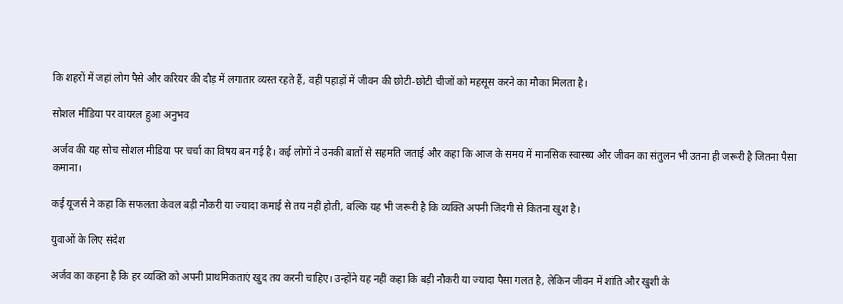कि शहरों में जहां लोग पैसे और करियर की दौड़ में लगातार व्यस्त रहते हैं, वहीं पहाड़ों में जीवन की छोटी-छोटी चीजों को महसूस करने का मौका मिलता है।

सोशल मीडिया पर वायरल हुआ अनुभव

अर्जव की यह सोच सोशल मीडिया पर चर्चा का विषय बन गई है। कई लोगों ने उनकी बातों से सहमति जताई और कहा कि आज के समय में मानसिक स्वास्थ्य और जीवन का संतुलन भी उतना ही जरूरी है जितना पैसा कमाना।

कई यूजर्स ने कहा कि सफलता केवल बड़ी नौकरी या ज्यादा कमाई से तय नहीं होती, बल्कि यह भी जरूरी है कि व्यक्ति अपनी जिंदगी से कितना खुश है।

युवाओं के लिए संदेश

अर्जव का कहना है कि हर व्यक्ति को अपनी प्राथमिकताएं खुद तय करनी चाहिए। उन्होंने यह नहीं कहा कि बड़ी नौकरी या ज्यादा पैसा गलत है, लेकिन जीवन में शांति और खुशी के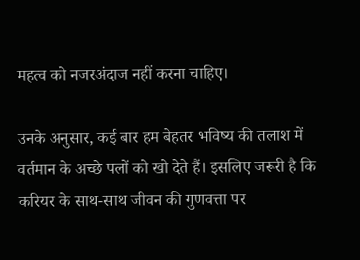महत्व को नजरअंदाज नहीं करना चाहिए।

उनके अनुसार, कई बार हम बेहतर भविष्य की तलाश में वर्तमान के अच्छे पलों को खो देते हैं। इसलिए जरूरी है कि करियर के साथ-साथ जीवन की गुणवत्ता पर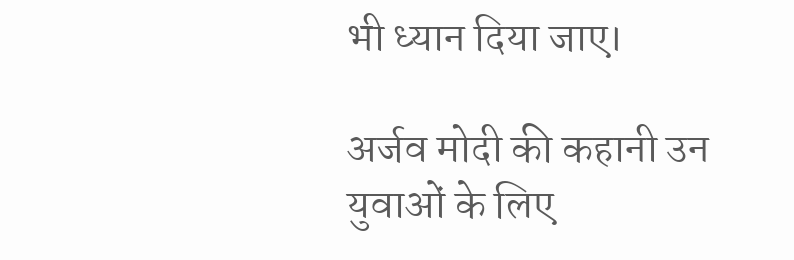भी ध्यान दिया जाए।

अर्जव मोदी की कहानी उन युवाओं के लिए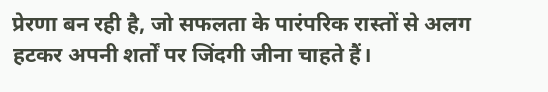प्रेरणा बन रही है, जो सफलता के पारंपरिक रास्तों से अलग हटकर अपनी शर्तों पर जिंदगी जीना चाहते हैं।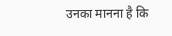उनका मानना है कि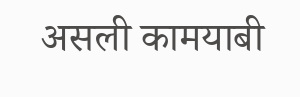असली कामयाबी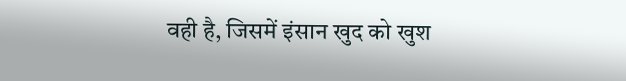वही है, जिसमें इंसान खुद को खुश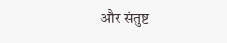और संतुष्ट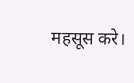महसूस करे।